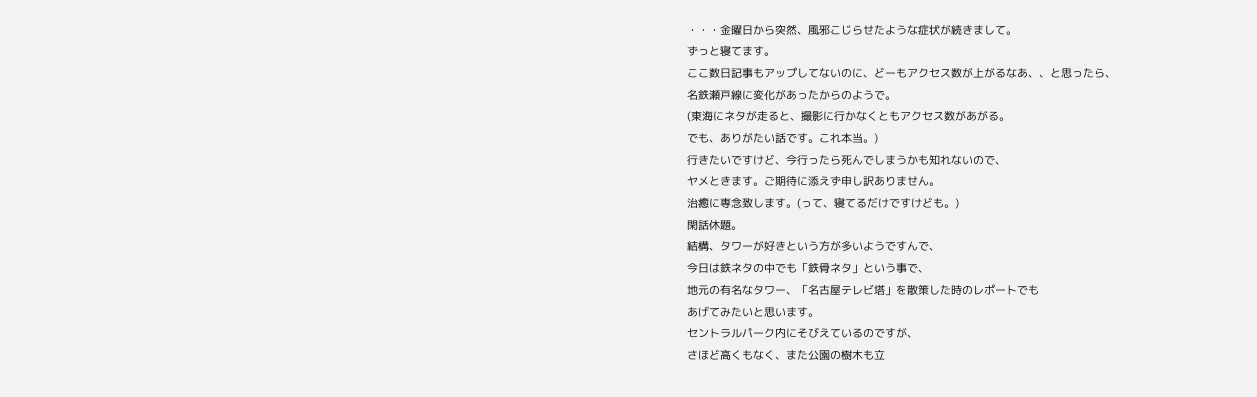・・・金曜日から突然、風邪こじらせたような症状が続きまして。
ずっと寝てます。
ここ数日記事もアップしてないのに、どーもアクセス数が上がるなあ、、と思ったら、
名鉄瀬戸線に変化があったからのようで。
(東海にネタが走ると、撮影に行かなくともアクセス数があがる。
でも、ありがたい話です。これ本当。)
行きたいですけど、今行ったら死んでしまうかも知れないので、
ヤメときます。ご期待に添えず申し訳ありません。
治癒に専念致します。(って、寝てるだけですけども。)
閑話休題。
結構、タワーが好きという方が多いようですんで、
今日は鉄ネタの中でも「鉄骨ネタ」という事で、
地元の有名なタワー、「名古屋テレビ塔」を散策した時のレポートでも
あげてみたいと思います。
セントラルパーク内にそびえているのですが、
さほど高くもなく、また公園の樹木も立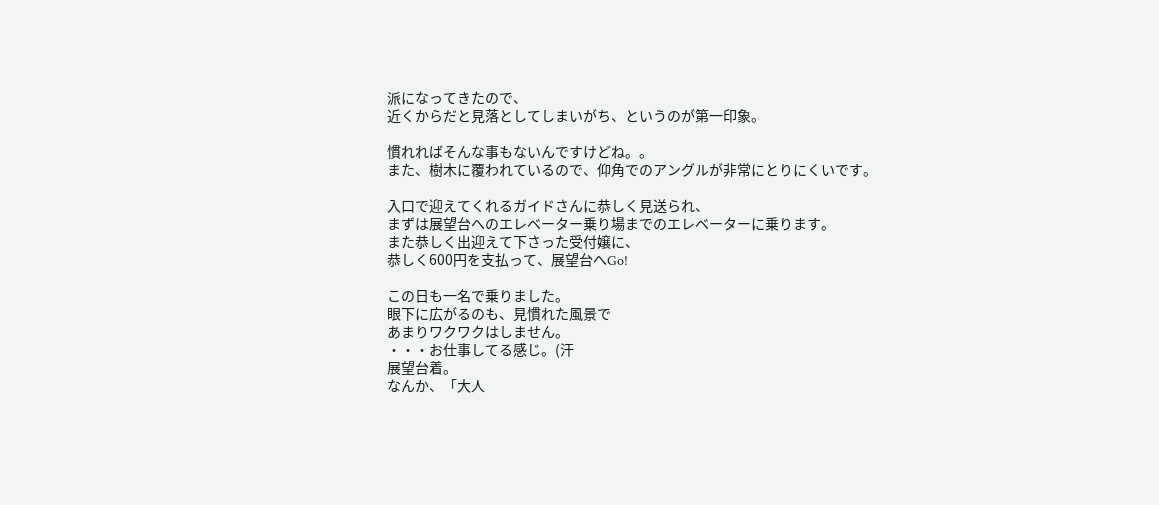派になってきたので、
近くからだと見落としてしまいがち、というのが第一印象。

慣れればそんな事もないんですけどね。。
また、樹木に覆われているので、仰角でのアングルが非常にとりにくいです。

入口で迎えてくれるガイドさんに恭しく見送られ、
まずは展望台へのエレベーター乗り場までのエレベーターに乗ります。
また恭しく出迎えて下さった受付嬢に、
恭しく600円を支払って、展望台へGo!

この日も一名で乗りました。
眼下に広がるのも、見慣れた風景で
あまりワクワクはしません。
・・・お仕事してる感じ。(汗
展望台着。
なんか、「大人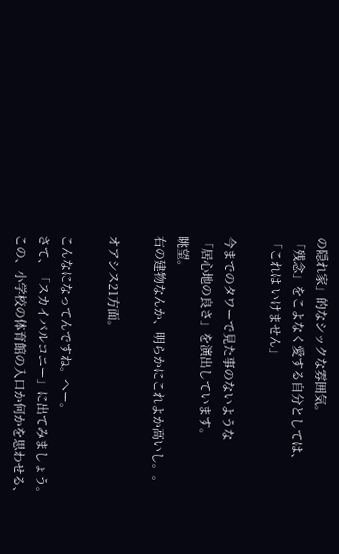の隠れ家」的なシックな雰囲気。
「残念」をこよなく愛する自分としては、
「これは いけません」

今までのタワーで見た事のないような
「居心地の良さ」を演出しています。
眺望。
右の建物なんか、明らかにこれよか高いし。。

オアシス21方面。

こんなになってんですね。へー。
さて、「スカイバルコニー」に出てみましょう。
この、小学校の体育館の入口か何かを思わせる、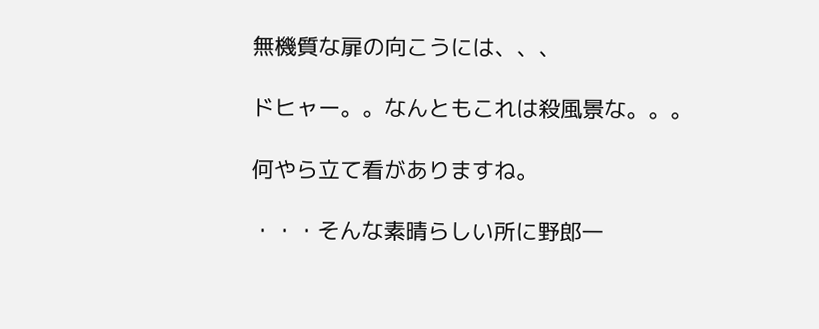無機質な扉の向こうには、、、

ドヒャー。。なんともこれは殺風景な。。。

何やら立て看がありますね。

・・・そんな素晴らしい所に野郎一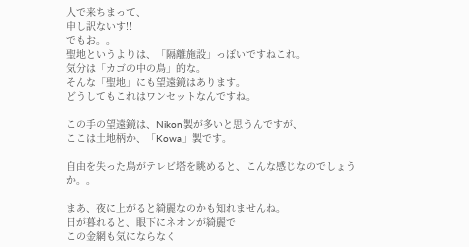人で来ちまって、
申し訳ないす!!
でもお。。
聖地というよりは、「隔離施設」っぽいですねこれ。
気分は「カゴの中の鳥」的な。
そんな「聖地」にも望遠鏡はあります。
どうしてもこれはワンセットなんですね。

この手の望遠鏡は、Nikon製が多いと思うんですが、
ここは土地柄か、「Kowa」製です。

自由を失った鳥がテレビ塔を眺めると、こんな感じなのでしょうか。。

まあ、夜に上がると綺麗なのかも知れませんね。
日が暮れると、眼下にネオンが綺麗で
この金網も気にならなく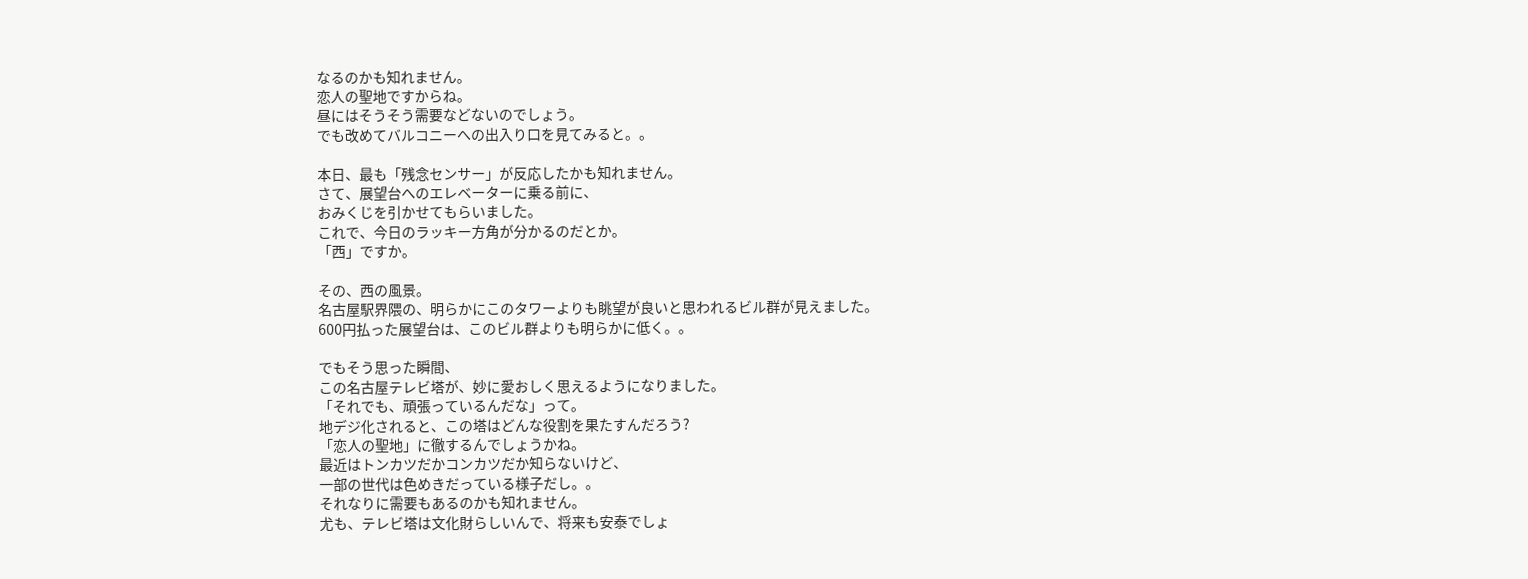なるのかも知れません。
恋人の聖地ですからね。
昼にはそうそう需要などないのでしょう。
でも改めてバルコニーへの出入り口を見てみると。。

本日、最も「残念センサー」が反応したかも知れません。
さて、展望台へのエレベーターに乗る前に、
おみくじを引かせてもらいました。
これで、今日のラッキー方角が分かるのだとか。
「西」ですか。

その、西の風景。
名古屋駅界隈の、明らかにこのタワーよりも眺望が良いと思われるビル群が見えました。
600円払った展望台は、このビル群よりも明らかに低く。。

でもそう思った瞬間、
この名古屋テレビ塔が、妙に愛おしく思えるようになりました。
「それでも、頑張っているんだな」って。
地デジ化されると、この塔はどんな役割を果たすんだろう?
「恋人の聖地」に徹するんでしょうかね。
最近はトンカツだかコンカツだか知らないけど、
一部の世代は色めきだっている様子だし。。
それなりに需要もあるのかも知れません。
尤も、テレビ塔は文化財らしいんで、将来も安泰でしょ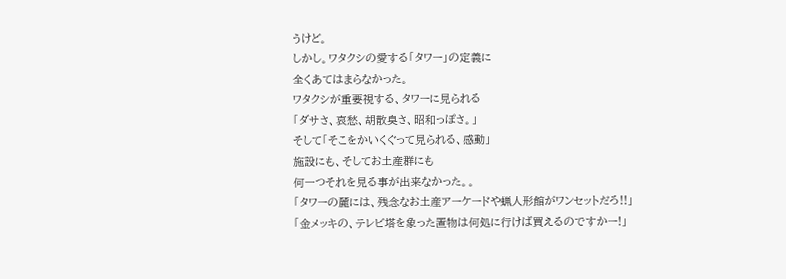うけど。
しかし。ワタクシの愛する「タワー」の定義に
全くあてはまらなかった。
ワタクシが重要視する、タワーに見られる
「ダサさ、哀愁、胡散臭さ、昭和っぽさ。」
そして「そこをかいくぐって見られる、感動」
施設にも、そしてお土産群にも
何一つそれを見る事が出来なかった。。
「タワーの麓には、残念なお土産アーケードや蝋人形館がワンセットだろ!!」
「金メッキの、テレビ塔を象った置物は何処に行けば買えるのですかー!」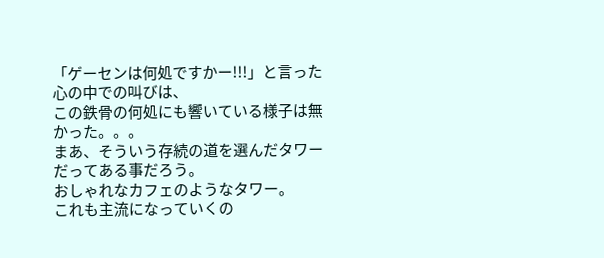「ゲーセンは何処ですかー!!!」と言った心の中での叫びは、
この鉄骨の何処にも響いている様子は無かった。。。
まあ、そういう存続の道を選んだタワーだってある事だろう。
おしゃれなカフェのようなタワー。
これも主流になっていくの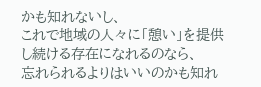かも知れないし、
これで地域の人々に「憩い」を提供し続ける存在になれるのなら、
忘れられるよりはいいのかも知れ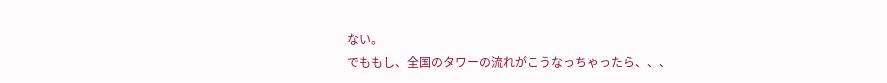ない。
でももし、全国のタワーの流れがこうなっちゃったら、、、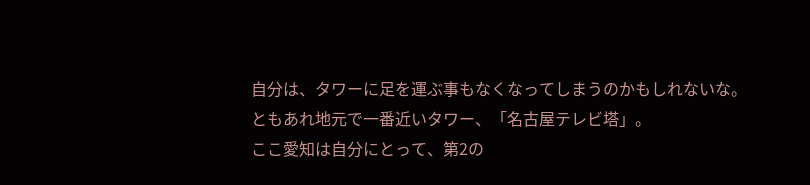自分は、タワーに足を運ぶ事もなくなってしまうのかもしれないな。
ともあれ地元で一番近いタワー、「名古屋テレビ塔」。
ここ愛知は自分にとって、第2の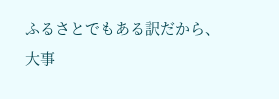ふるさとでもある訳だから、
大事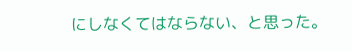にしなくてはならない、と思った。